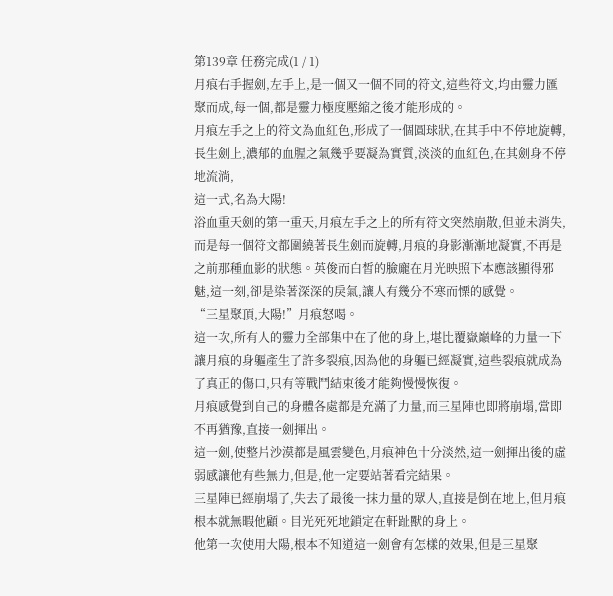第139章 任務完成(1 / 1)
月痕右手握劍,左手上,是一個又一個不同的符文,這些符文,均由靈力匯聚而成,每一個,都是靈力極度壓縮之後才能形成的。
月痕左手之上的符文為血紅色,形成了一個圓球狀,在其手中不停地旋轉,長生劍上,濃郁的血腥之氣幾乎要凝為實質,淡淡的血紅色,在其劍身不停地流淌,
這一式,名為大陽!
浴血重天劍的第一重天,月痕左手之上的所有符文突然崩散,但並未消失,而是每一個符文都圍繞著長生劍而旋轉,月痕的身影漸漸地凝實,不再是之前那種血影的狀態。英俊而白皙的臉龐在月光映照下本應該顯得邪魅,這一刻,卻是染著深深的戾氣,讓人有幾分不寒而慄的感覺。
“三星聚頂,大陽!”月痕怒喝。
這一次,所有人的靈力全部集中在了他的身上,堪比覆嶽巔峰的力量一下讓月痕的身軀產生了許多裂痕,因為他的身軀已經凝實,這些裂痕就成為了真正的傷口,只有等戰鬥結束後才能夠慢慢恢復。
月痕感覺到自己的身體各處都是充滿了力量,而三星陣也即將崩塌,當即不再猶豫,直接一劍揮出。
這一劍,使整片沙漠都是風雲變色,月痕神色十分淡然,這一劍揮出後的虛弱感讓他有些無力,但是,他一定要站著看完結果。
三星陣已經崩塌了,失去了最後一抹力量的眾人,直接是倒在地上,但月痕根本就無暇他顧。目光死死地鎖定在軒趾獸的身上。
他第一次使用大陽,根本不知道這一劍會有怎樣的效果,但是三星聚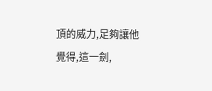頂的威力,足夠讓他覺得,這一劍,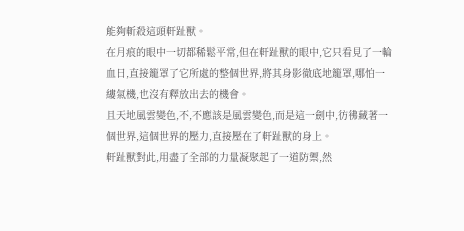能夠斬殺這頭軒趾獸。
在月痕的眼中一切都稀鬆平常,但在軒趾獸的眼中,它只看見了一輪血日,直接籠罩了它所處的整個世界,將其身影徹底地籠罩,哪怕一縷氣機,也沒有釋放出去的機會。
且天地風雲變色,不,不應該是風雲變色,而是這一劍中,彷彿藏著一個世界,這個世界的壓力,直接壓在了軒趾獸的身上。
軒趾獸對此,用盡了全部的力量凝聚起了一道防禦,然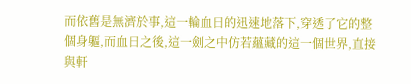而依舊是無濟於事,這一輪血日的迅速地落下,穿透了它的整個身軀,而血日之後,這一劍之中仿若蘊藏的這一個世界,直接與軒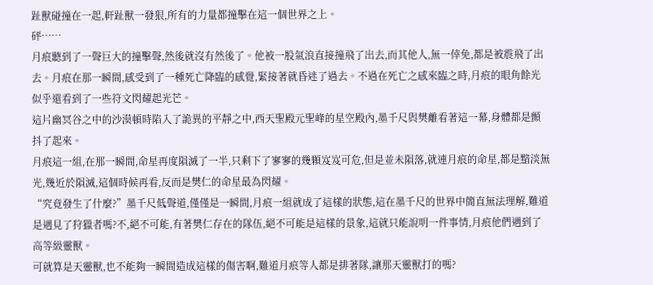趾獸碰撞在一起,軒趾獸一發狠,所有的力量都撞擊在這一個世界之上。
砰……
月痕聽到了一聲巨大的撞擊聲,然後就沒有然後了。他被一股氣浪直接撞飛了出去,而其他人,無一倖免,都是被震飛了出去。月痕在那一瞬間,感受到了一種死亡降臨的感覺,緊接著就昏迷了過去。不過在死亡之感來臨之時,月痕的眼角餘光似乎還看到了一些符文閃耀起光芒。
這片幽冥谷之中的沙漠頓時陷入了詭異的平靜之中,西天聖殿元聖峰的星空殿內,墨千尺與樊離看著這一幕,身體都是顫抖了起來。
月痕這一組,在那一瞬間,命星再度隕滅了一半,只剩下了寥寥的幾顆岌岌可危,但是並未隕落,就連月痕的命星,都是黯淡無光,幾近於隕滅,這個時候再看,反而是樊仁的命星最為閃耀。
“究竟發生了什麼?”墨千尺低聲道,僅僅是一瞬間,月痕一組就成了這樣的狀態,這在墨千尺的世界中簡直無法理解,難道是遇見了狩獵者嗎?不,絕不可能,有著樊仁存在的隊伍,絕不可能是這樣的景象,這就只能說明一件事情,月痕他們遇到了高等級靈獸。
可就算是天靈獸,也不能夠一瞬間造成這樣的傷害啊,難道月痕等人都是排著隊,讓那天靈獸打的嗎?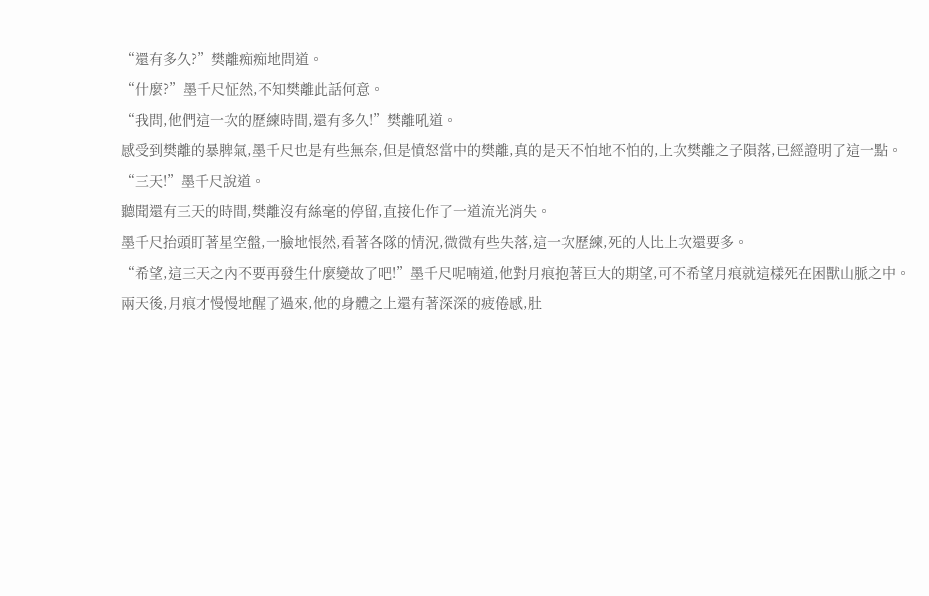“還有多久?”樊離痴痴地問道。
“什麼?”墨千尺怔然,不知樊離此話何意。
“我問,他們這一次的歷練時間,還有多久!”樊離吼道。
感受到樊離的暴脾氣,墨千尺也是有些無奈,但是憤怒當中的樊離,真的是天不怕地不怕的,上次樊離之子隕落,已經證明了這一點。
“三天!”墨千尺說道。
聽聞還有三天的時間,樊離沒有絲毫的停留,直接化作了一道流光消失。
墨千尺抬頭盯著星空盤,一臉地悵然,看著各隊的情況,微微有些失落,這一次歷練,死的人比上次還要多。
“希望,這三天之內不要再發生什麼變故了吧!”墨千尺呢喃道,他對月痕抱著巨大的期望,可不希望月痕就這樣死在困獸山脈之中。
兩天後,月痕才慢慢地醒了過來,他的身體之上還有著深深的疲倦感,肚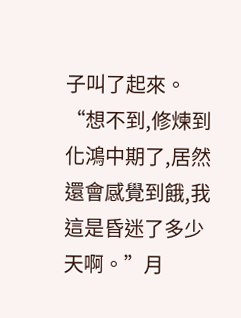子叫了起來。
“想不到,修煉到化鴻中期了,居然還會感覺到餓,我這是昏迷了多少天啊。”月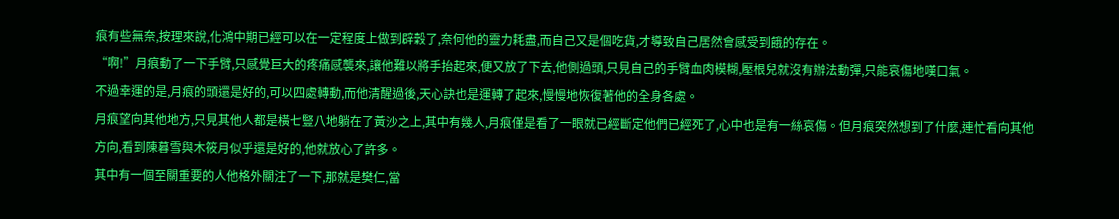痕有些無奈,按理來說,化鴻中期已經可以在一定程度上做到辟穀了,奈何他的靈力耗盡,而自己又是個吃貨,才導致自己居然會感受到餓的存在。
“啊!”月痕動了一下手臂,只感覺巨大的疼痛感襲來,讓他難以將手抬起來,便又放了下去,他側過頭,只見自己的手臂血肉模糊,壓根兒就沒有辦法動彈,只能哀傷地嘆口氣。
不過幸運的是,月痕的頭還是好的,可以四處轉動,而他清醒過後,天心訣也是運轉了起來,慢慢地恢復著他的全身各處。
月痕望向其他地方,只見其他人都是橫七豎八地躺在了黃沙之上,其中有幾人,月痕僅是看了一眼就已經斷定他們已經死了,心中也是有一絲哀傷。但月痕突然想到了什麼,連忙看向其他方向,看到陳暮雪與木筱月似乎還是好的,他就放心了許多。
其中有一個至關重要的人他格外關注了一下,那就是樊仁,當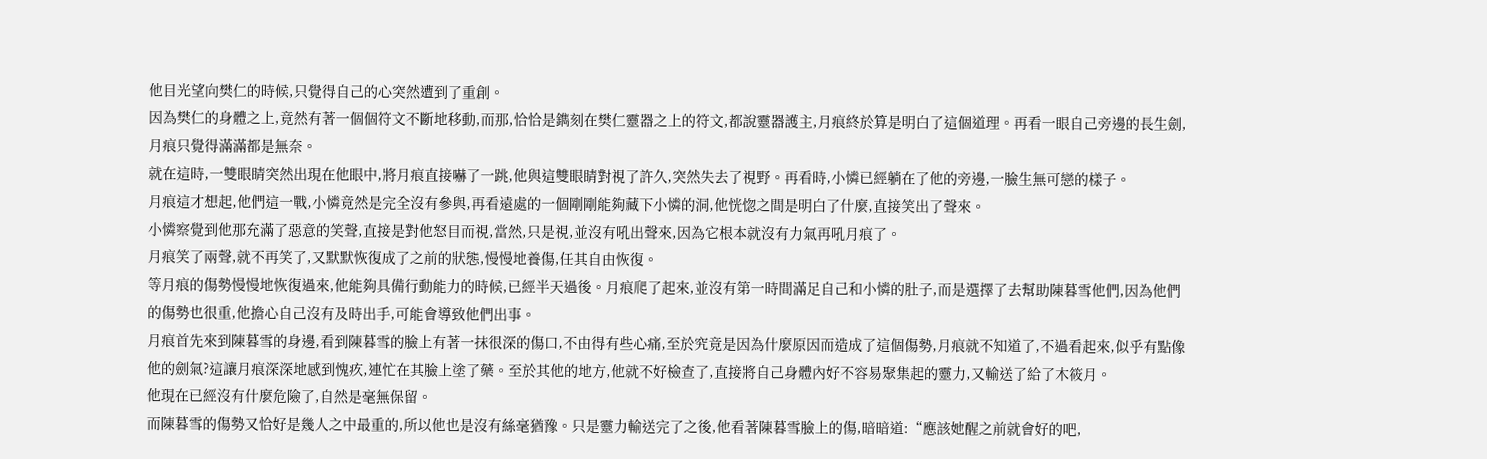他目光望向樊仁的時候,只覺得自己的心突然遭到了重創。
因為樊仁的身體之上,竟然有著一個個符文不斷地移動,而那,恰恰是鐫刻在樊仁靈器之上的符文,都說靈器護主,月痕終於算是明白了這個道理。再看一眼自己旁邊的長生劍,月痕只覺得滿滿都是無奈。
就在這時,一雙眼睛突然出現在他眼中,將月痕直接嚇了一跳,他與這雙眼睛對視了許久,突然失去了視野。再看時,小憐已經躺在了他的旁邊,一臉生無可戀的樣子。
月痕這才想起,他們這一戰,小憐竟然是完全沒有參與,再看遠處的一個剛剛能夠藏下小憐的洞,他恍惚之間是明白了什麼,直接笑出了聲來。
小憐察覺到他那充滿了惡意的笑聲,直接是對他怒目而視,當然,只是視,並沒有吼出聲來,因為它根本就沒有力氣再吼月痕了。
月痕笑了兩聲,就不再笑了,又默默恢復成了之前的狀態,慢慢地養傷,任其自由恢復。
等月痕的傷勢慢慢地恢復過來,他能夠具備行動能力的時候,已經半天過後。月痕爬了起來,並沒有第一時間滿足自己和小憐的肚子,而是選擇了去幫助陳暮雪他們,因為他們的傷勢也很重,他擔心自己沒有及時出手,可能會導致他們出事。
月痕首先來到陳暮雪的身邊,看到陳暮雪的臉上有著一抹很深的傷口,不由得有些心痛,至於究竟是因為什麼原因而造成了這個傷勢,月痕就不知道了,不過看起來,似乎有點像他的劍氣?這讓月痕深深地感到愧疚,連忙在其臉上塗了藥。至於其他的地方,他就不好檢查了,直接將自己身體內好不容易聚集起的靈力,又輸送了給了木筱月。
他現在已經沒有什麼危險了,自然是毫無保留。
而陳暮雪的傷勢又恰好是幾人之中最重的,所以他也是沒有絲毫猶豫。只是靈力輸送完了之後,他看著陳暮雪臉上的傷,暗暗道:“應該她醒之前就會好的吧,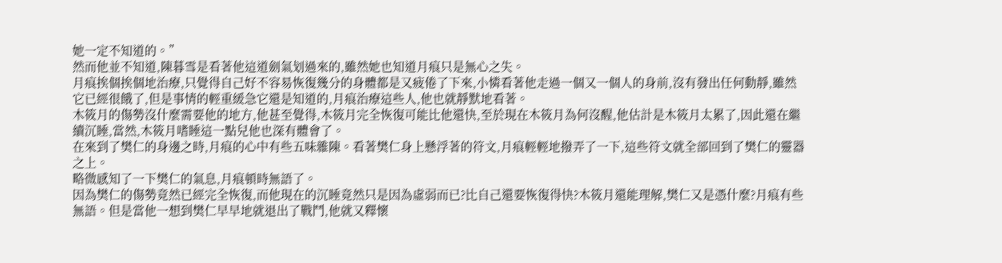她一定不知道的。”
然而他並不知道,陳暮雪是看著他這道劍氣划過來的,雖然她也知道月痕只是無心之失。
月痕挨個挨個地治療,只覺得自己好不容易恢復幾分的身體都是又疲倦了下來,小憐看著他走過一個又一個人的身前,沒有發出任何動靜,雖然它已經很餓了,但是事情的輕重緩急它還是知道的,月痕治療這些人,他也就靜默地看著。
木筱月的傷勢沒什麼需要他的地方,他甚至覺得,木筱月完全恢復可能比他還快,至於現在木筱月為何沒醒,他估計是木筱月太累了,因此還在繼續沉睡,當然,木筱月嗜睡這一點兒他也深有體會了。
在來到了樊仁的身邊之時,月痕的心中有些五味雜陳。看著樊仁身上懸浮著的符文,月痕輕輕地撥弄了一下,這些符文就全部回到了樊仁的靈器之上。
略微感知了一下樊仁的氣息,月痕頓時無語了。
因為樊仁的傷勢竟然已經完全恢復,而他現在的沉睡竟然只是因為虛弱而已?比自己還要恢復得快?木筱月還能理解,樊仁又是憑什麼?月痕有些無語。但是當他一想到樊仁早早地就退出了戰鬥,他就又釋懷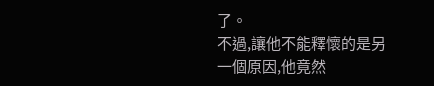了。
不過,讓他不能釋懷的是另一個原因,他竟然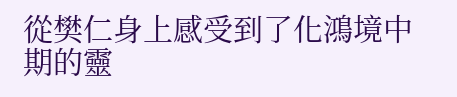從樊仁身上感受到了化鴻境中期的靈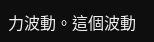力波動。這個波動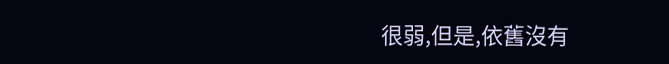很弱,但是,依舊沒有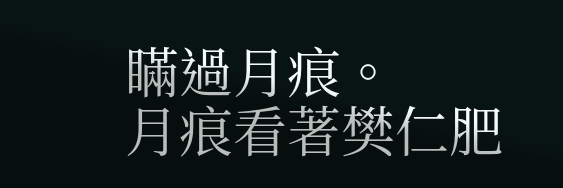瞞過月痕。
月痕看著樊仁肥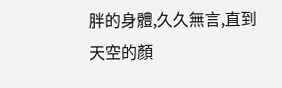胖的身體,久久無言,直到天空的顏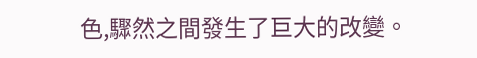色,驟然之間發生了巨大的改變。